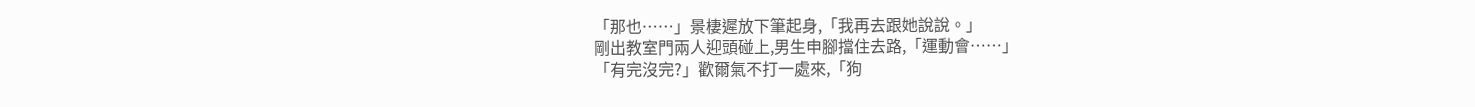「那也……」景棲遲放下筆起身,「我再去跟她說說。」
剛出教室門兩人迎頭碰上,男生申腳擋住去路,「運動會……」
「有完沒完?」歡爾氣不打一處來,「狗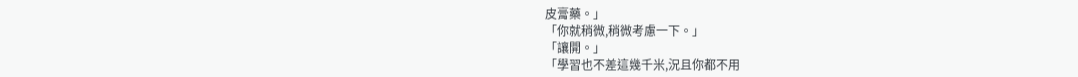皮膏藥。」
「你就稍微,稍微考慮一下。」
「讓開。」
「學習也不差這幾千米,況且你都不用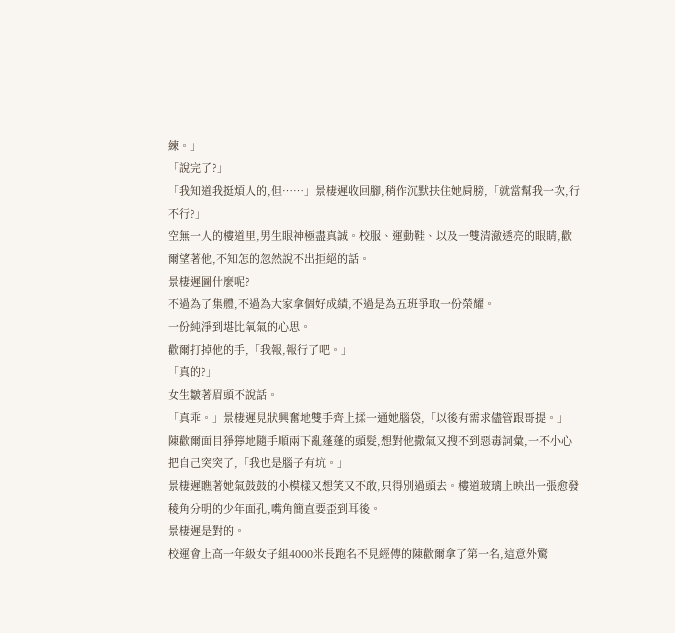練。」
「說完了?」
「我知道我挺煩人的,但……」景棲遲收回腳,稍作沉默扶住她肩膀,「就當幫我一次,行不行?」
空無一人的樓道里,男生眼神極盡真誠。校服、運動鞋、以及一雙清澈透亮的眼睛,歡爾望著他,不知怎的忽然說不出拒絕的話。
景棲遲圖什麼呢?
不過為了集體,不過為大家拿個好成績,不過是為五班爭取一份榮耀。
一份純淨到堪比氧氣的心思。
歡爾打掉他的手,「我報,報行了吧。」
「真的?」
女生皺著眉頭不說話。
「真乖。」景棲遲見狀興奮地雙手齊上揉一通她腦袋,「以後有需求儘管跟哥提。」
陳歡爾面目猙獰地隨手順兩下亂蓬蓬的頭髮,想對他撒氣又搜不到惡毒詞彙,一不小心把自己突突了,「我也是腦子有坑。」
景棲遲瞧著她氣鼓鼓的小模樣又想笑又不敢,只得別過頭去。樓道玻璃上映出一張愈發稜角分明的少年面孔,嘴角簡直要歪到耳後。
景棲遲是對的。
校運會上高一年級女子組4000米長跑名不見經傳的陳歡爾拿了第一名,這意外驚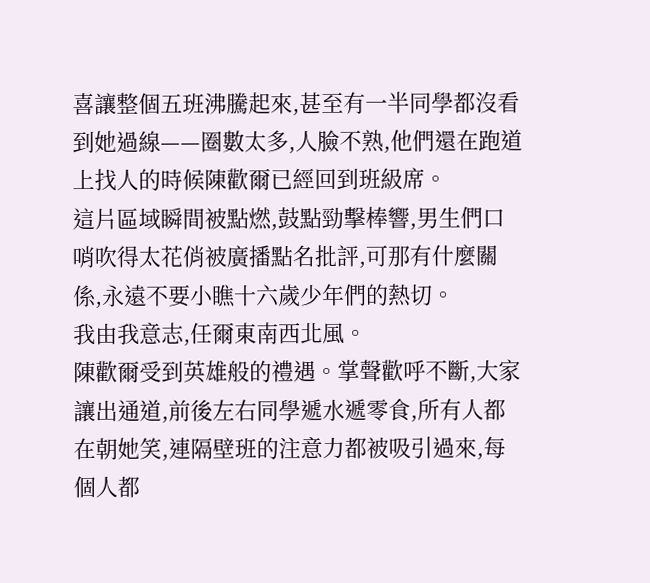喜讓整個五班沸騰起來,甚至有一半同學都沒看到她過線——圈數太多,人臉不熟,他們還在跑道上找人的時候陳歡爾已經回到班級席。
這片區域瞬間被點燃,鼓點勁擊棒響,男生們口哨吹得太花俏被廣播點名批評,可那有什麼關係,永遠不要小瞧十六歲少年們的熱切。
我由我意志,任爾東南西北風。
陳歡爾受到英雄般的禮遇。掌聲歡呼不斷,大家讓出通道,前後左右同學遞水遞零食,所有人都在朝她笑,連隔壁班的注意力都被吸引過來,每個人都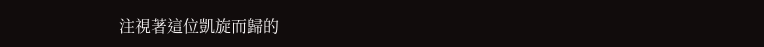注視著這位凱旋而歸的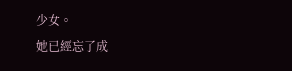少女。
她已經忘了成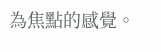為焦點的感覺。